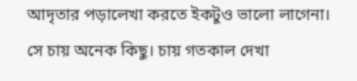আদৃতার পড়ালেখা করতে ইকটুও ভালো লাগেনা। সে চায় অনেক কিছু। চায় গতকাল দেখা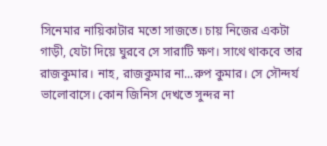সিনেমার নায়িকাটার মতো সাজতে। চায় নিজের একটা গাড়ী, যেটা দিয়ে ঘুরবে সে সারাটি ক্ষণ। সাথে থাকবে তার রাজকুমার। নাহ, রাজকুমার না...রুপ কুমার। সে সৌন্দর্য ভালোবাসে। কোন জিনিস দেখতে সুন্দর না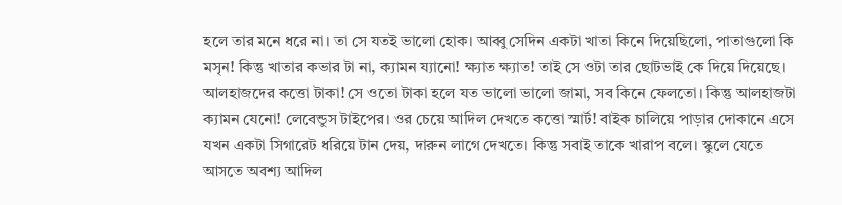হলে তার মনে ধরে না। তা সে যতই ভালো হোক। আব্বু সেদিন একটা খাতা কিনে দিয়েছিলো, পাতাগুলো কি মসৃন! কিন্তু খাতার কভার টা না, ক্যামন য্যানো! ক্ষ্যাত ক্ষ্যাত! তাই সে ওটা তার ছোটভাই কে দিয়ে দিয়েছে। আলহাজদের কত্তো টাকা! সে ওতো টাকা হলে যত ভালো ভালো জামা, সব কিনে ফেলতো। কিন্তু আলহাজটা ক্যামন যেনো! লেবেন্ডুস টাইপের। ওর চেয়ে আদিল দেখতে কত্তো স্মার্ট! বাইক চালিয়ে পাড়ার দোকানে এসে যখন একটা সিগারেট ধরিয়ে টান দেয়, দারুন লাগে দেখতে। কিন্তু সবাই তাকে খারাপ বলে। স্কুলে যেতে আসতে অবশ্য আদিল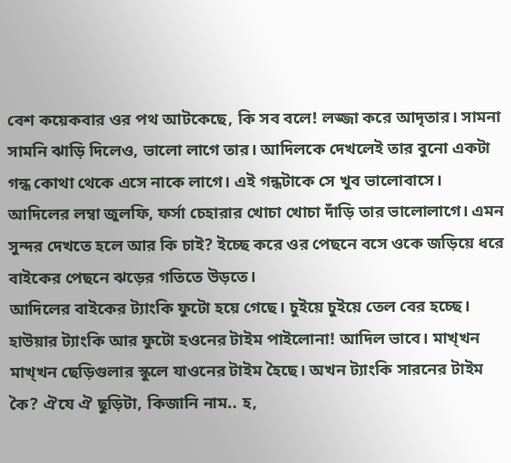বেশ কয়েকবার ওর পথ আটকেছে, কি সব বলে! লজ্জা করে আদৃতার। সামনা সামনি ঝাড়ি দিলেও, ভালো লাগে তার। আদিলকে দেখলেই তার বুনো একটা গন্ধ কোথা থেকে এসে নাকে লাগে। এই গন্ধটাকে সে খুব ভালোবাসে। আদিলের লম্বা জুলফি, ফর্সা চেহারার খোচা খোচা দাঁড়ি তার ভালোলাগে। এমন সুন্দর দেখতে হলে আর কি চাই? ইচ্ছে করে ওর পেছনে বসে ওকে জড়িয়ে ধরে বাইকের পেছনে ঝড়ের গতিতে উড়তে।
আদিলের বাইকের ট্যাংকি ফুটো হয়ে গেছে। চুইয়ে চুইয়ে তেল বের হচ্ছে। হাউয়ার ট্যাংকি আর ফুটো হওনের টাইম পাইলোনা! আদিল ভাবে। মাখ্খন মাখ্খন ছেড়িগুলার স্কুলে যাওনের টাইম হৈছে। অখন ট্যাংকি সারনের টাইম কৈ? ঐযে ঐ ছুড়িটা, কিজানি নাম.. হ,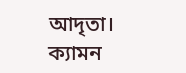আদৃতা। ক্যামন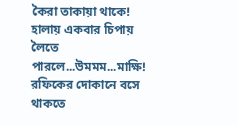কৈরা তাকায়া থাকে! হালায় একবার চিপায় লৈতে পারলে...উমমম...মাক্ষি!
রফিকের দোকানে বসে থাকতে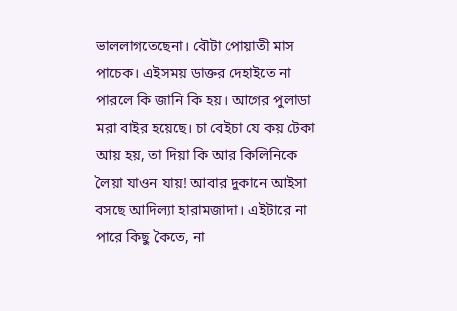ভাললাগতেছেনা। বৌটা পোয়াতী মাস পাচেক। এইসময় ডাক্তর দেহাইতে না পারলে কি জানি কি হয়। আগের পুলাডা মরা বাইর হয়েছে। চা বেইচা যে কয় টেকা আয় হয়, তা দিয়া কি আর কিলিনিকে লৈয়া যাওন যায়! আবার দুকানে আইসা বসছে আদিল্যা হারামজাদা। এইটারে না পারে কিছু কৈতে, না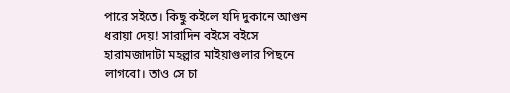পারে সইতে। কিছু কইলে যদি দুকানে আগুন ধরায়া দেয়! সারাদিন বইসে বইসে হারামজাদাটা মহল্লার মাইয়াগুলার পিছনে লাগবো। তাও সে চা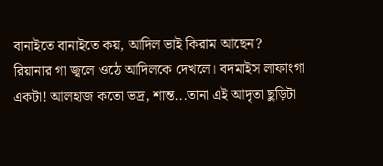বানাইতে বানাইতে কয়, আদিল ভাই কিরাম আছেন?
রিয়ানার গা জ্বলে ওঠে আদিলকে দেখলে। বদমাইস লাফাংগা একটা! আলহাজ কতো ভদ্র, শান্ত...তানা এই আদৃতা ছুড়িটা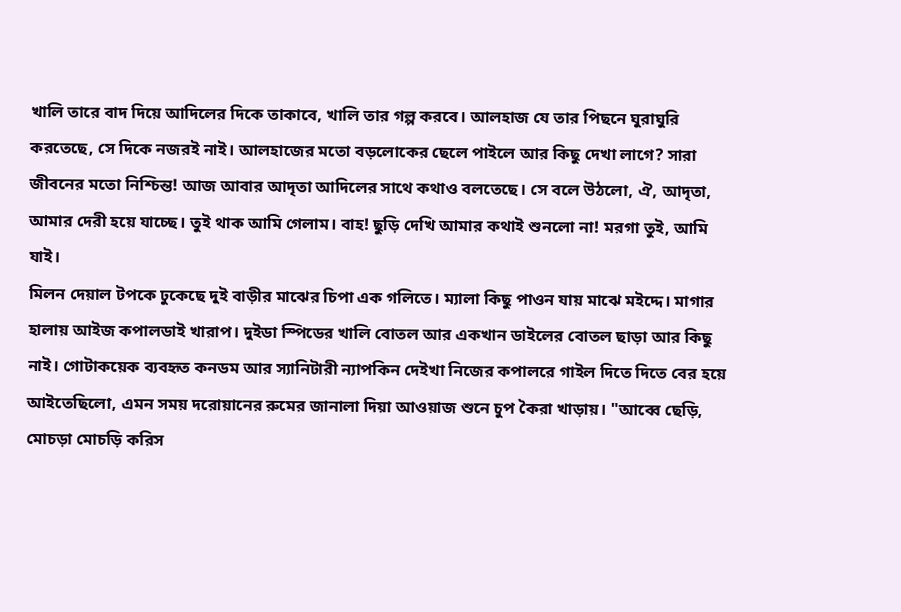খালি তারে বাদ দিয়ে আদিলের দিকে তাকাবে, খালি তার গল্প করবে। আলহাজ যে তার পিছনে ঘুরাঘুরি করতেছে, সে দিকে নজরই নাই। আলহাজের মতো বড়লোকের ছেলে পাইলে আর কিছু দেখা লাগে? সারা জীবনের মতো নিশ্চিন্ত! আজ আবার আদৃতা আদিলের সাথে কথাও বলতেছে। সে বলে উঠলো, ঐ, আদৃতা, আমার দেরী হয়ে যাচ্ছে। তুই থাক আমি গেলাম। বাহ! ছুড়ি দেখি আমার কথাই শুনলো না! মরগা তুই, আমি যাই।
মিলন দেয়াল টপকে ঢুকেছে দুই বাড়ীর মাঝের চিপা এক গলিতে। ম্যালা কিছু পাওন যায় মাঝে মইদ্দে। মাগার হালায় আইজ কপালডাই খারাপ। দুইডা স্পিডের খালি বোতল আর একখান ডাইলের বোতল ছাড়া আর কিছু নাই। গোটাকয়েক ব্যবহৃত কনডম আর স্যানিটারী ন্যাপকিন দেইখা নিজের কপালরে গাইল দিতে দিতে বের হয়ে আইতেছিলো, এমন সময় দরোয়ানের রুমের জানালা দিয়া আওয়াজ শুনে চুপ কৈরা খাড়ায়। "আব্বে ছেড়ি, মোচড়া মোচড়ি করিস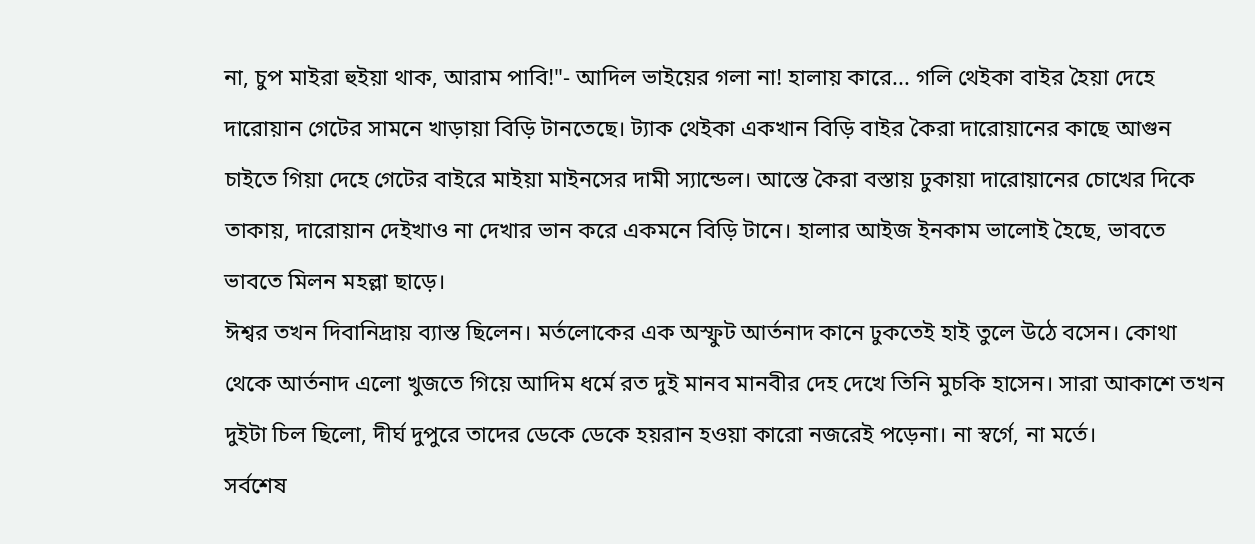না, চুপ মাইরা হুইয়া থাক, আরাম পাবি!"- আদিল ভাইয়ের গলা না! হালায় কারে... গলি থেইকা বাইর হৈয়া দেহে দারোয়ান গেটের সামনে খাড়ায়া বিড়ি টানতেছে। ট্যাক থেইকা একখান বিড়ি বাইর কৈরা দারোয়ানের কাছে আগুন চাইতে গিয়া দেহে গেটের বাইরে মাইয়া মাইনসের দামী স্যান্ডেল। আস্তে কৈরা বস্তায় ঢুকায়া দারোয়ানের চোখের দিকে তাকায়, দারোয়ান দেইখাও না দেখার ভান করে একমনে বিড়ি টানে। হালার আইজ ইনকাম ভালোই হৈছে, ভাবতে ভাবতে মিলন মহল্লা ছাড়ে।
ঈশ্বর তখন দিবানিদ্রায় ব্যাস্ত ছিলেন। মর্তলোকের এক অস্ফুট আর্তনাদ কানে ঢুকতেই হাই তুলে উঠে বসেন। কোথা থেকে আর্তনাদ এলো খুজতে গিয়ে আদিম ধর্মে রত দুই মানব মানবীর দেহ দেখে তিনি মুচকি হাসেন। সারা আকাশে তখন দুইটা চিল ছিলো, দীর্ঘ দুপুরে তাদের ডেকে ডেকে হয়রান হওয়া কারো নজরেই পড়েনা। না স্বর্গে, না মর্তে।
সর্বশেষ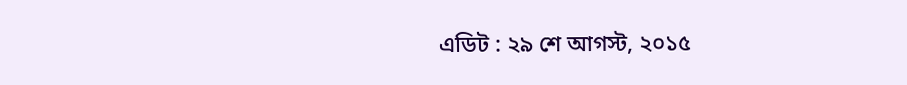এডিট : ২৯ শে আগস্ট, ২০১৫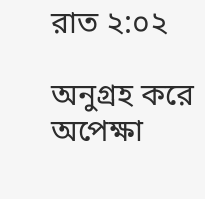রাত ২:০২

অনুগ্রহ করে অপেক্ষা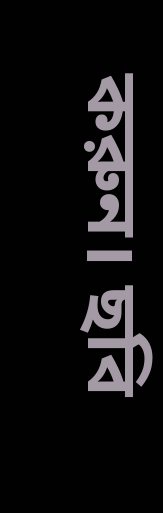করুন। ছবি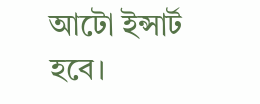আটো ইন্সার্ট হবে।